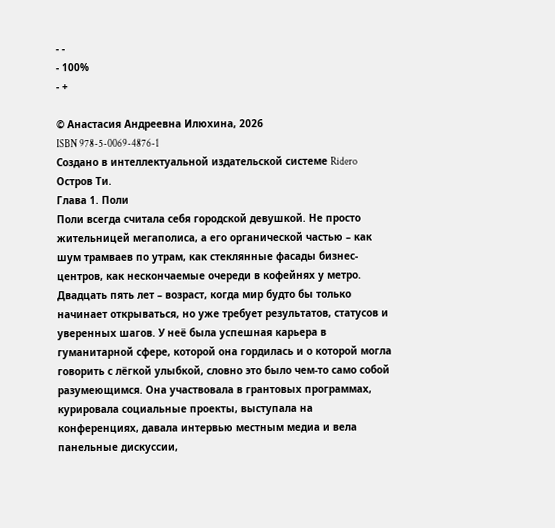- -
- 100%
- +

© Анастасия Андреевна Илюхина, 2026
ISBN 978-5-0069-4876-1
Создано в интеллектуальной издательской системе Ridero
Остров Ти.
Глава 1. Поли
Поли всегда считала себя городской девушкой. Не просто жительницей мегаполиса, а его органической частью – как шум трамваев по утрам, как стеклянные фасады бизнес-центров, как нескончаемые очереди в кофейнях у метро.
Двадцать пять лет – возраст, когда мир будто бы только начинает открываться, но уже требует результатов, статусов и уверенных шагов. У неё была успешная карьера в гуманитарной сфере, которой она гордилась и о которой могла говорить с лёгкой улыбкой, словно это было чем-то само собой разумеющимся. Она участвовала в грантовых программах, курировала социальные проекты, выступала на конференциях, давала интервью местным медиа и вела панельные дискуссии,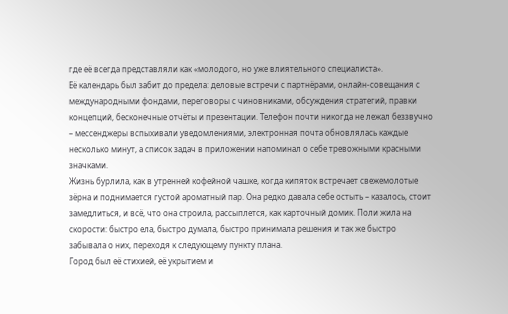где её всегда представляли как «молодого, но уже влиятельного специалиста».
Её календарь был забит до предела: деловые встречи с партнёрами, онлайн-совещания с международными фондами, переговоры с чиновниками, обсуждения стратегий, правки концепций, бесконечные отчёты и презентации. Телефон почти никогда не лежал беззвучно – мессенджеры вспыхивали уведомлениями, электронная почта обновлялась каждые несколько минут, а список задач в приложении напоминал о себе тревожными красными значками.
Жизнь бурлила, как в утренней кофейной чашке, когда кипяток встречает свежемолотые зёрна и поднимается густой ароматный пар. Она редко давала себе остыть – казалось, стоит замедлиться, и всё, что она строила, рассыплется, как карточный домик. Поли жила на скорости: быстро ела, быстро думала, быстро принимала решения и так же быстро забывала о них, переходя к следующему пункту плана.
Город был её стихией, её укрытием и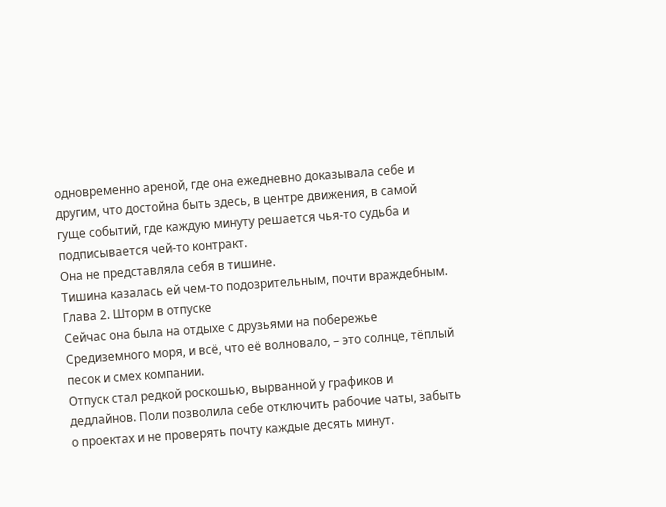одновременно ареной, где она ежедневно доказывала себе и другим, что достойна быть здесь, в центре движения, в самой гуще событий, где каждую минуту решается чья-то судьба и подписывается чей-то контракт.
Она не представляла себя в тишине.
Тишина казалась ей чем-то подозрительным, почти враждебным.
Глава 2. Шторм в отпуске
Сейчас она была на отдыхе с друзьями на побережье Средиземного моря, и всё, что её волновало, – это солнце, тёплый песок и смех компании.
Отпуск стал редкой роскошью, вырванной у графиков и дедлайнов. Поли позволила себе отключить рабочие чаты, забыть о проектах и не проверять почту каждые десять минут.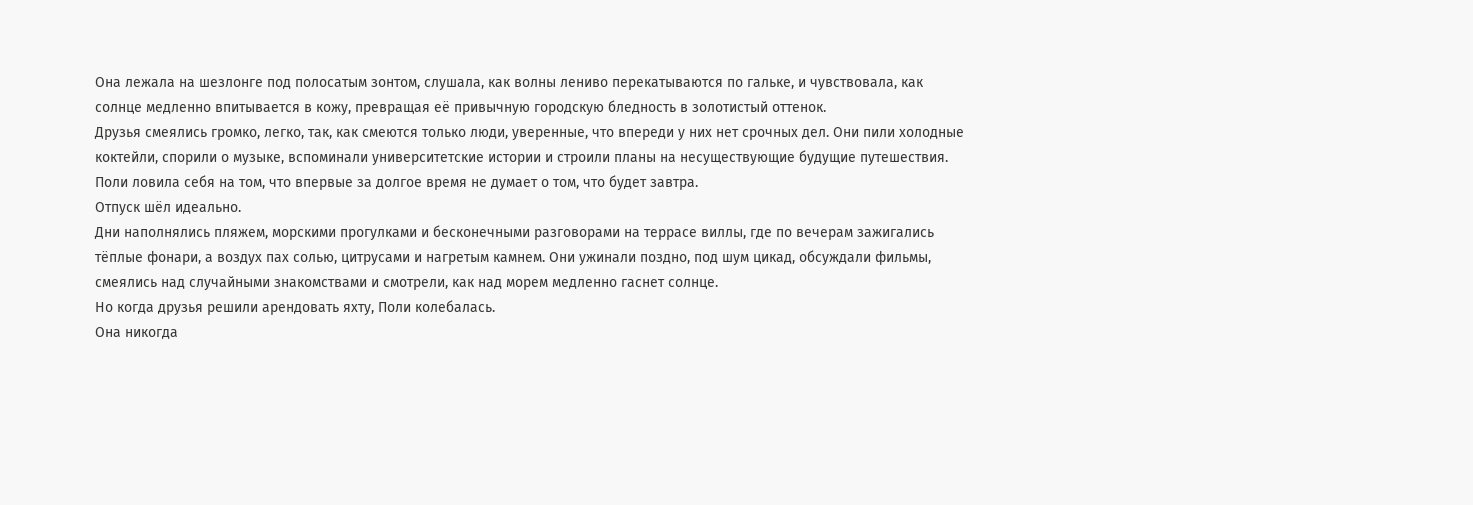Она лежала на шезлонге под полосатым зонтом, слушала, как волны лениво перекатываются по гальке, и чувствовала, как солнце медленно впитывается в кожу, превращая её привычную городскую бледность в золотистый оттенок.
Друзья смеялись громко, легко, так, как смеются только люди, уверенные, что впереди у них нет срочных дел. Они пили холодные коктейли, спорили о музыке, вспоминали университетские истории и строили планы на несуществующие будущие путешествия. Поли ловила себя на том, что впервые за долгое время не думает о том, что будет завтра.
Отпуск шёл идеально.
Дни наполнялись пляжем, морскими прогулками и бесконечными разговорами на террасе виллы, где по вечерам зажигались тёплые фонари, а воздух пах солью, цитрусами и нагретым камнем. Они ужинали поздно, под шум цикад, обсуждали фильмы, смеялись над случайными знакомствами и смотрели, как над морем медленно гаснет солнце.
Но когда друзья решили арендовать яхту, Поли колебалась.
Она никогда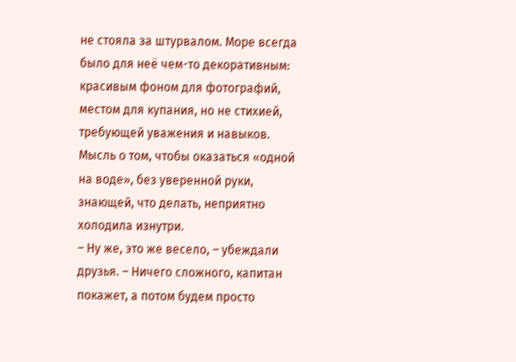не стояла за штурвалом. Море всегда было для неё чем-то декоративным: красивым фоном для фотографий, местом для купания, но не стихией, требующей уважения и навыков. Мысль о том, чтобы оказаться «одной на воде», без уверенной руки, знающей, что делать, неприятно холодила изнутри.
– Ну же, это же весело, – убеждали друзья. – Ничего сложного, капитан покажет, а потом будем просто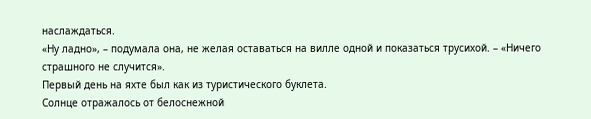наслаждаться.
«Ну ладно», – подумала она, не желая оставаться на вилле одной и показаться трусихой. – «Ничего страшного не случится».
Первый день на яхте был как из туристического буклета.
Солнце отражалось от белоснежной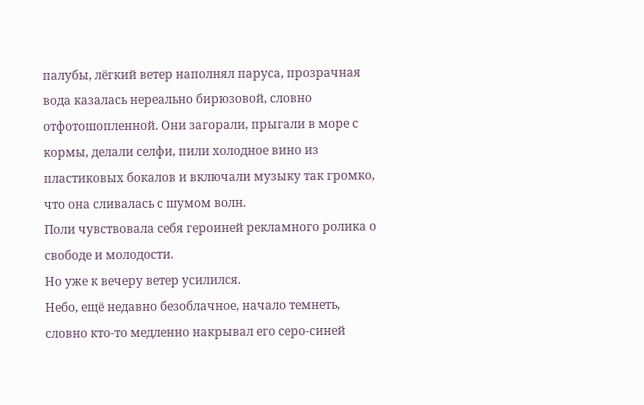палубы, лёгкий ветер наполнял паруса, прозрачная вода казалась нереально бирюзовой, словно отфотошопленной. Они загорали, прыгали в море с кормы, делали селфи, пили холодное вино из пластиковых бокалов и включали музыку так громко, что она сливалась с шумом волн.
Поли чувствовала себя героиней рекламного ролика о свободе и молодости.
Но уже к вечеру ветер усилился.
Небо, ещё недавно безоблачное, начало темнеть, словно кто-то медленно накрывал его серо-синей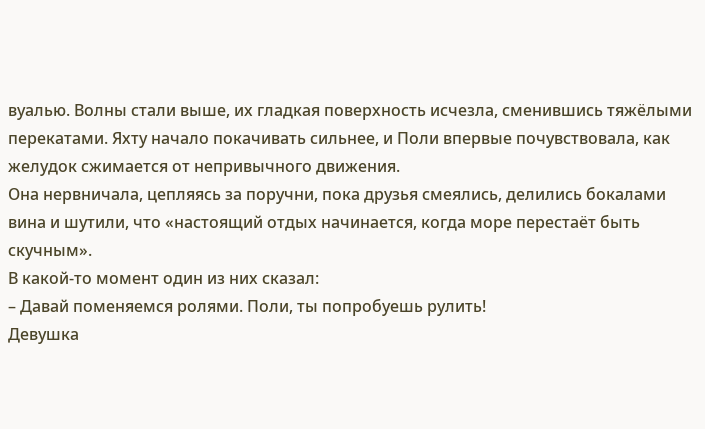вуалью. Волны стали выше, их гладкая поверхность исчезла, сменившись тяжёлыми перекатами. Яхту начало покачивать сильнее, и Поли впервые почувствовала, как желудок сжимается от непривычного движения.
Она нервничала, цепляясь за поручни, пока друзья смеялись, делились бокалами вина и шутили, что «настоящий отдых начинается, когда море перестаёт быть скучным».
В какой-то момент один из них сказал:
– Давай поменяемся ролями. Поли, ты попробуешь рулить!
Девушка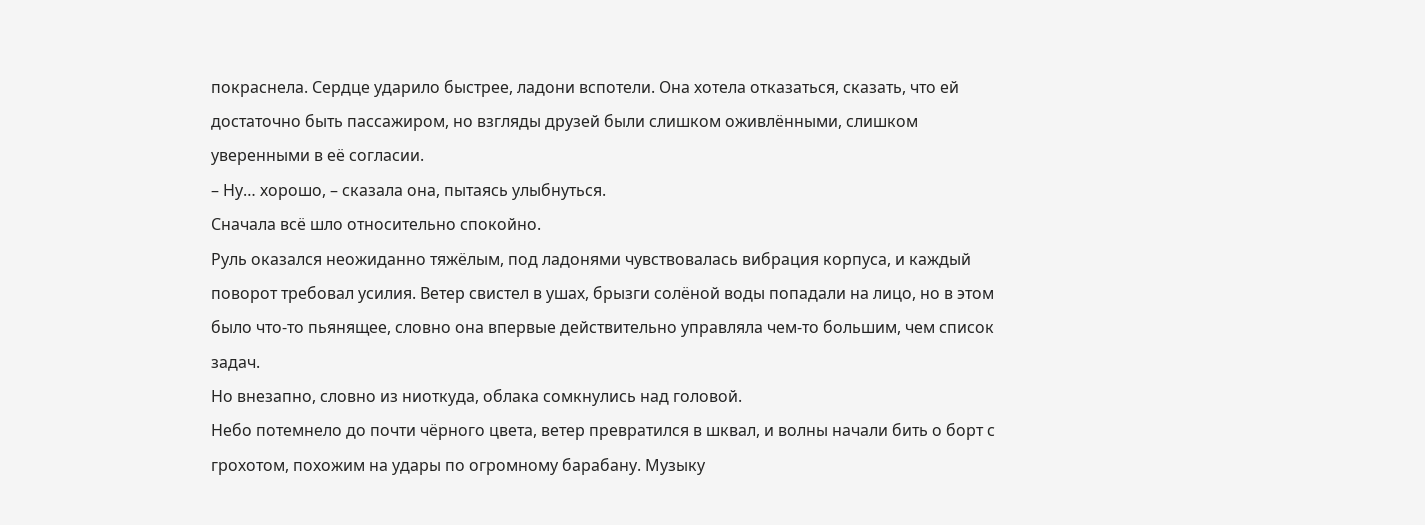покраснела. Сердце ударило быстрее, ладони вспотели. Она хотела отказаться, сказать, что ей достаточно быть пассажиром, но взгляды друзей были слишком оживлёнными, слишком уверенными в её согласии.
– Ну… хорошо, – сказала она, пытаясь улыбнуться.
Сначала всё шло относительно спокойно.
Руль оказался неожиданно тяжёлым, под ладонями чувствовалась вибрация корпуса, и каждый поворот требовал усилия. Ветер свистел в ушах, брызги солёной воды попадали на лицо, но в этом было что-то пьянящее, словно она впервые действительно управляла чем-то большим, чем список задач.
Но внезапно, словно из ниоткуда, облака сомкнулись над головой.
Небо потемнело до почти чёрного цвета, ветер превратился в шквал, и волны начали бить о борт с грохотом, похожим на удары по огромному барабану. Музыку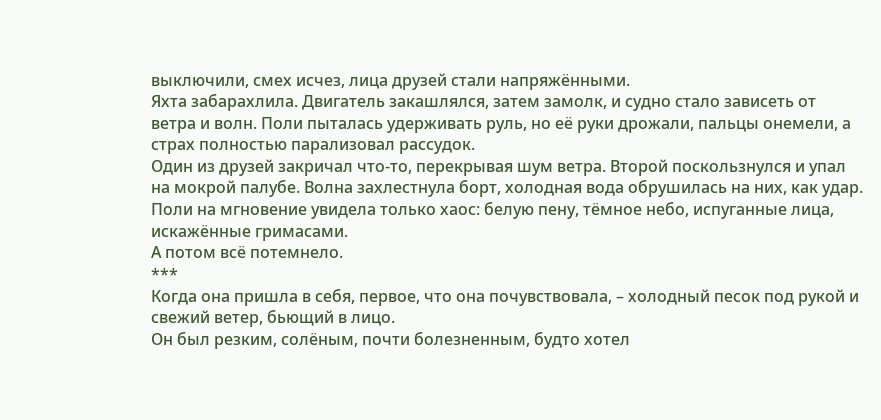выключили, смех исчез, лица друзей стали напряжёнными.
Яхта забарахлила. Двигатель закашлялся, затем замолк, и судно стало зависеть от ветра и волн. Поли пыталась удерживать руль, но её руки дрожали, пальцы онемели, а страх полностью парализовал рассудок.
Один из друзей закричал что-то, перекрывая шум ветра. Второй поскользнулся и упал на мокрой палубе. Волна захлестнула борт, холодная вода обрушилась на них, как удар.
Поли на мгновение увидела только хаос: белую пену, тёмное небо, испуганные лица, искажённые гримасами.
А потом всё потемнело.
***
Когда она пришла в себя, первое, что она почувствовала, – холодный песок под рукой и свежий ветер, бьющий в лицо.
Он был резким, солёным, почти болезненным, будто хотел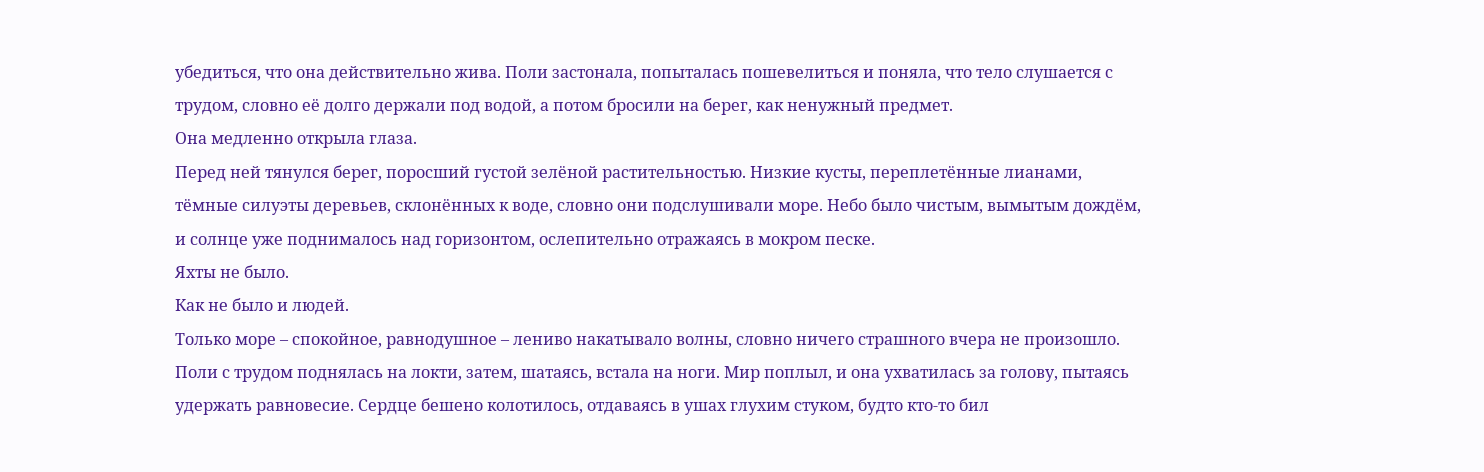убедиться, что она действительно жива. Поли застонала, попыталась пошевелиться и поняла, что тело слушается с трудом, словно её долго держали под водой, а потом бросили на берег, как ненужный предмет.
Она медленно открыла глаза.
Перед ней тянулся берег, поросший густой зелёной растительностью. Низкие кусты, переплетённые лианами, тёмные силуэты деревьев, склонённых к воде, словно они подслушивали море. Небо было чистым, вымытым дождём, и солнце уже поднималось над горизонтом, ослепительно отражаясь в мокром песке.
Яхты не было.
Как не было и людей.
Только море – спокойное, равнодушное – лениво накатывало волны, словно ничего страшного вчера не произошло.
Поли с трудом поднялась на локти, затем, шатаясь, встала на ноги. Мир поплыл, и она ухватилась за голову, пытаясь удержать равновесие. Сердце бешено колотилось, отдаваясь в ушах глухим стуком, будто кто-то бил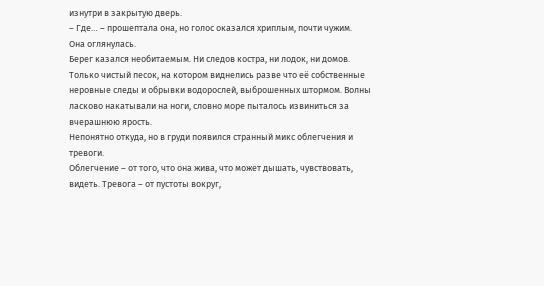изнутри в закрытую дверь.
– Где… – прошептала она, но голос оказался хриплым, почти чужим.
Она оглянулась.
Берег казался необитаемым. Ни следов костра, ни лодок, ни домов. Только чистый песок, на котором виднелись разве что её собственные неровные следы и обрывки водорослей, выброшенных штормом. Волны ласково накатывали на ноги, словно море пыталось извиниться за вчерашнюю ярость.
Непонятно откуда, но в груди появился странный микс облегчения и тревоги.
Облегчение – от того, что она жива, что может дышать, чувствовать, видеть. Тревога – от пустоты вокруг,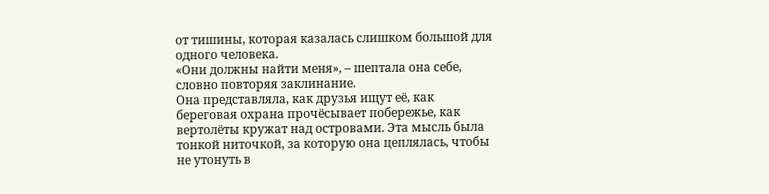от тишины, которая казалась слишком большой для одного человека.
«Они должны найти меня», – шептала она себе, словно повторяя заклинание.
Она представляла, как друзья ищут её, как береговая охрана прочёсывает побережье, как вертолёты кружат над островами. Эта мысль была тонкой ниточкой, за которую она цеплялась, чтобы не утонуть в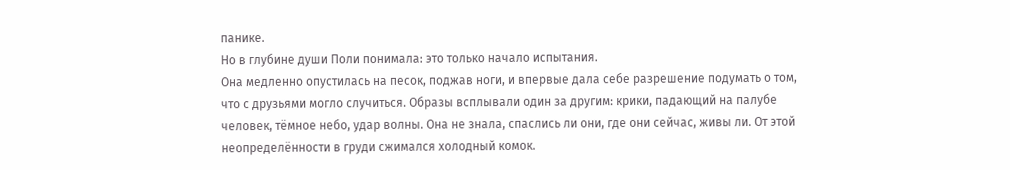панике.
Но в глубине души Поли понимала: это только начало испытания.
Она медленно опустилась на песок, поджав ноги, и впервые дала себе разрешение подумать о том, что с друзьями могло случиться. Образы всплывали один за другим: крики, падающий на палубе человек, тёмное небо, удар волны. Она не знала, спаслись ли они, где они сейчас, живы ли. От этой неопределённости в груди сжимался холодный комок.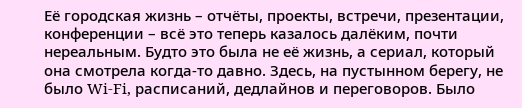Её городская жизнь – отчёты, проекты, встречи, презентации, конференции – всё это теперь казалось далёким, почти нереальным. Будто это была не её жизнь, а сериал, который она смотрела когда-то давно. Здесь, на пустынном берегу, не было Wi-Fi, расписаний, дедлайнов и переговоров. Было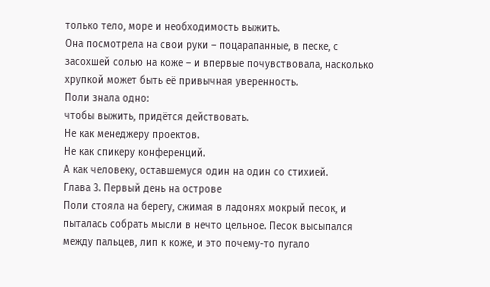только тело, море и необходимость выжить.
Она посмотрела на свои руки – поцарапанные, в песке, с засохшей солью на коже – и впервые почувствовала, насколько хрупкой может быть её привычная уверенность.
Поли знала одно:
чтобы выжить, придётся действовать.
Не как менеджеру проектов.
Не как спикеру конференций.
А как человеку, оставшемуся один на один со стихией.
Глава 3. Первый день на острове
Поли стояла на берегу, сжимая в ладонях мокрый песок, и пыталась собрать мысли в нечто цельное. Песок высыпался между пальцев, лип к коже, и это почему-то пугало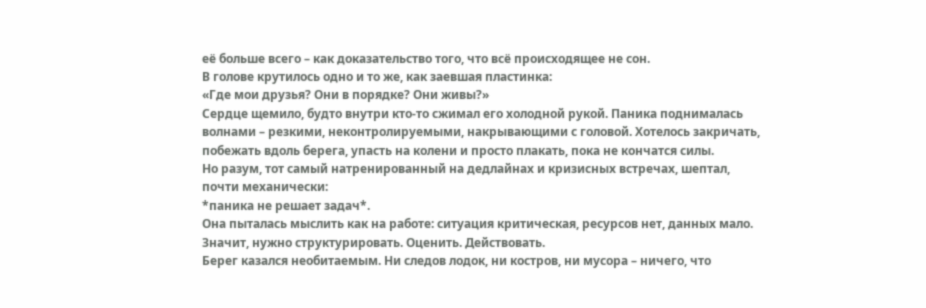её больше всего – как доказательство того, что всё происходящее не сон.
В голове крутилось одно и то же, как заевшая пластинка:
«Где мои друзья? Они в порядке? Они живы?»
Сердце щемило, будто внутри кто-то сжимал его холодной рукой. Паника поднималась волнами – резкими, неконтролируемыми, накрывающими с головой. Хотелось закричать, побежать вдоль берега, упасть на колени и просто плакать, пока не кончатся силы.
Но разум, тот самый натренированный на дедлайнах и кризисных встречах, шептал, почти механически:
*паника не решает задач*.
Она пыталась мыслить как на работе: ситуация критическая, ресурсов нет, данных мало. Значит, нужно структурировать. Оценить. Действовать.
Берег казался необитаемым. Ни следов лодок, ни костров, ни мусора – ничего, что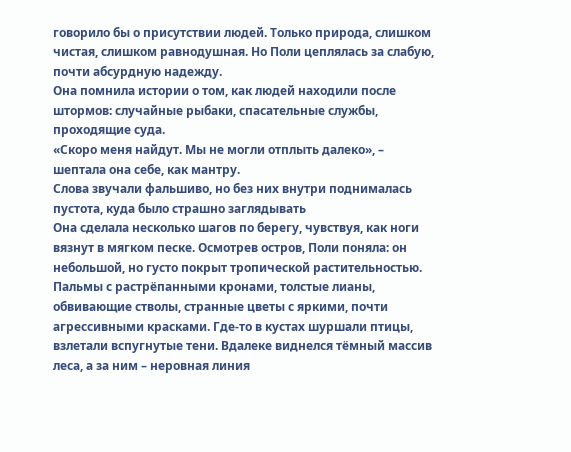говорило бы о присутствии людей. Только природа, слишком чистая, слишком равнодушная. Но Поли цеплялась за слабую, почти абсурдную надежду.
Она помнила истории о том, как людей находили после штормов: случайные рыбаки, спасательные службы, проходящие суда.
«Скоро меня найдут. Мы не могли отплыть далеко», – шептала она себе, как мантру.
Слова звучали фальшиво, но без них внутри поднималась пустота, куда было страшно заглядывать
Она сделала несколько шагов по берегу, чувствуя, как ноги вязнут в мягком песке. Осмотрев остров, Поли поняла: он небольшой, но густо покрыт тропической растительностью.
Пальмы с растрёпанными кронами, толстые лианы, обвивающие стволы, странные цветы с яркими, почти агрессивными красками. Где-то в кустах шуршали птицы, взлетали вспугнутые тени. Вдалеке виднелся тёмный массив леса, а за ним – неровная линия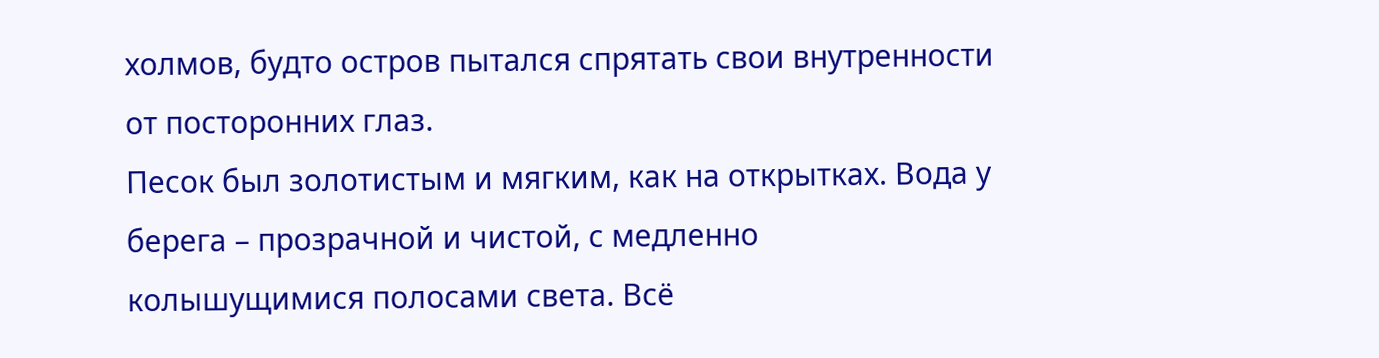холмов, будто остров пытался спрятать свои внутренности от посторонних глаз.
Песок был золотистым и мягким, как на открытках. Вода у берега – прозрачной и чистой, с медленно колышущимися полосами света. Всё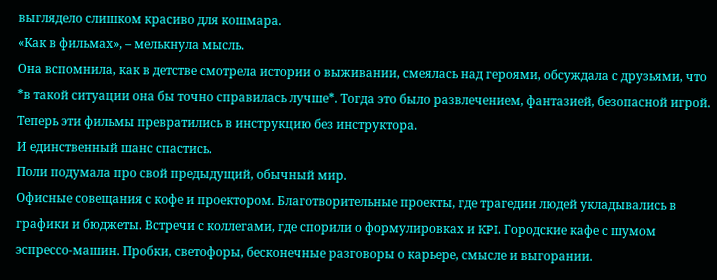выглядело слишком красиво для кошмара.
«Как в фильмах», – мелькнула мысль.
Она вспомнила, как в детстве смотрела истории о выживании, смеялась над героями, обсуждала с друзьями, что *в такой ситуации она бы точно справилась лучше*. Тогда это было развлечением, фантазией, безопасной игрой.
Теперь эти фильмы превратились в инструкцию без инструктора.
И единственный шанс спастись.
Поли подумала про свой предыдущий, обычный мир.
Офисные совещания с кофе и проектором. Благотворительные проекты, где трагедии людей укладывались в графики и бюджеты. Встречи с коллегами, где спорили о формулировках и KPI. Городские кафе с шумом эспрессо-машин. Пробки, светофоры, бесконечные разговоры о карьере, смысле и выгорании.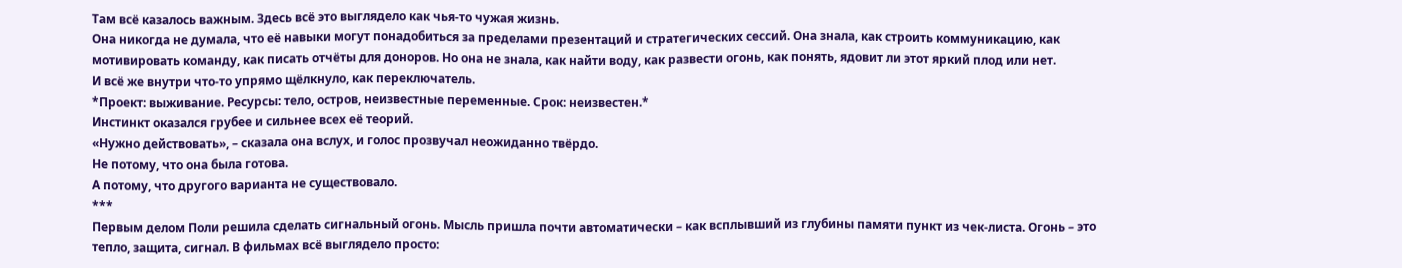Там всё казалось важным. Здесь всё это выглядело как чья-то чужая жизнь.
Она никогда не думала, что её навыки могут понадобиться за пределами презентаций и стратегических сессий. Она знала, как строить коммуникацию, как мотивировать команду, как писать отчёты для доноров. Но она не знала, как найти воду, как развести огонь, как понять, ядовит ли этот яркий плод или нет.
И всё же внутри что-то упрямо щёлкнуло, как переключатель.
*Проект: выживание. Ресурсы: тело, остров, неизвестные переменные. Срок: неизвестен.*
Инстинкт оказался грубее и сильнее всех её теорий.
«Нужно действовать», – сказала она вслух, и голос прозвучал неожиданно твёрдо.
Не потому, что она была готова.
А потому, что другого варианта не существовало.
***
Первым делом Поли решила сделать сигнальный огонь. Мысль пришла почти автоматически – как всплывший из глубины памяти пункт из чек-листа. Огонь – это тепло, защита, сигнал. В фильмах всё выглядело просто: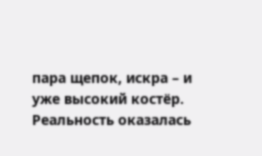пара щепок, искра – и уже высокий костёр. Реальность оказалась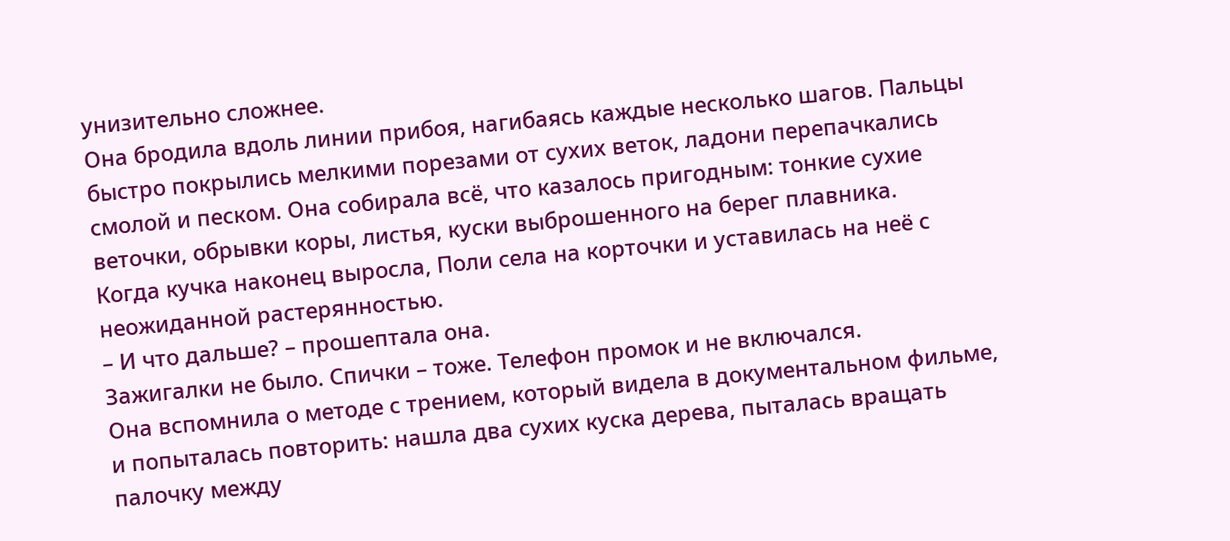унизительно сложнее.
Она бродила вдоль линии прибоя, нагибаясь каждые несколько шагов. Пальцы быстро покрылись мелкими порезами от сухих веток, ладони перепачкались смолой и песком. Она собирала всё, что казалось пригодным: тонкие сухие веточки, обрывки коры, листья, куски выброшенного на берег плавника.
Когда кучка наконец выросла, Поли села на корточки и уставилась на неё с неожиданной растерянностью.
– И что дальше? – прошептала она.
Зажигалки не было. Спички – тоже. Телефон промок и не включался.
Она вспомнила о методе с трением, который видела в документальном фильме, и попыталась повторить: нашла два сухих куска дерева, пыталась вращать палочку между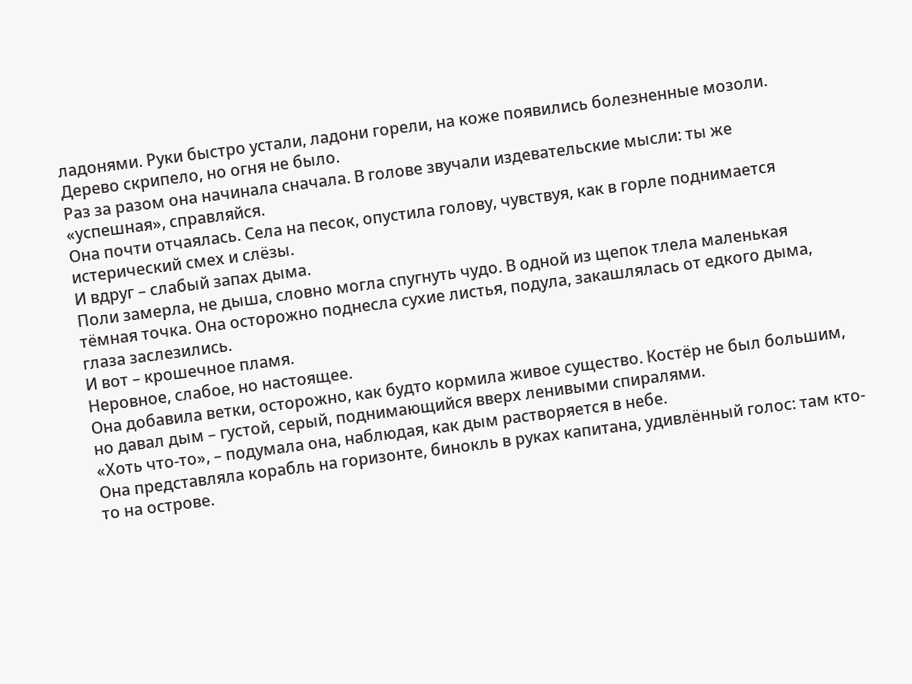ладонями. Руки быстро устали, ладони горели, на коже появились болезненные мозоли. Дерево скрипело, но огня не было.
Раз за разом она начинала сначала. В голове звучали издевательские мысли: ты же «успешная», справляйся.
Она почти отчаялась. Села на песок, опустила голову, чувствуя, как в горле поднимается истерический смех и слёзы.
И вдруг – слабый запах дыма.
Поли замерла, не дыша, словно могла спугнуть чудо. В одной из щепок тлела маленькая тёмная точка. Она осторожно поднесла сухие листья, подула, закашлялась от едкого дыма, глаза заслезились.
И вот – крошечное пламя.
Неровное, слабое, но настоящее.
Она добавила ветки, осторожно, как будто кормила живое существо. Костёр не был большим, но давал дым – густой, серый, поднимающийся вверх ленивыми спиралями.
«Хоть что-то», – подумала она, наблюдая, как дым растворяется в небе.
Она представляла корабль на горизонте, бинокль в руках капитана, удивлённый голос: там кто-то на острове.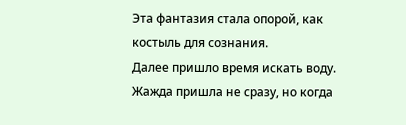Эта фантазия стала опорой, как костыль для сознания.
Далее пришло время искать воду.
Жажда пришла не сразу, но когда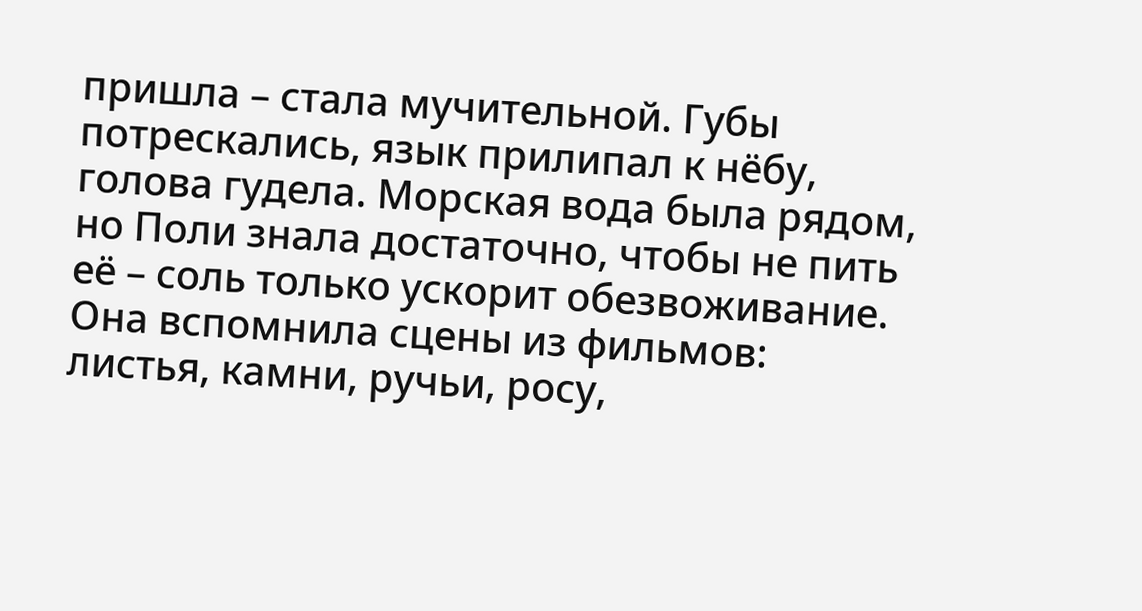пришла – стала мучительной. Губы потрескались, язык прилипал к нёбу, голова гудела. Морская вода была рядом, но Поли знала достаточно, чтобы не пить её – соль только ускорит обезвоживание.
Она вспомнила сцены из фильмов: листья, камни, ручьи, росу,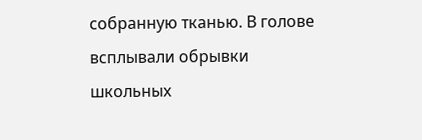собранную тканью. В голове всплывали обрывки школьных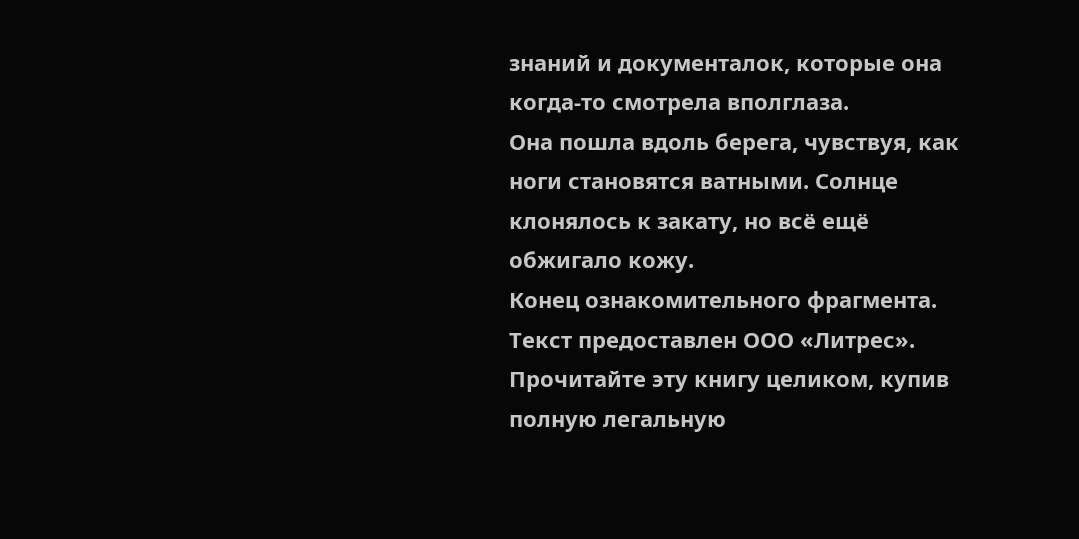знаний и документалок, которые она когда-то смотрела вполглаза.
Она пошла вдоль берега, чувствуя, как ноги становятся ватными. Солнце клонялось к закату, но всё ещё обжигало кожу.
Конец ознакомительного фрагмента.
Текст предоставлен ООО «Литрес».
Прочитайте эту книгу целиком, купив полную легальную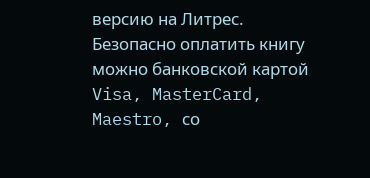версию на Литрес.
Безопасно оплатить книгу можно банковской картой Visa, MasterCard, Maestro, со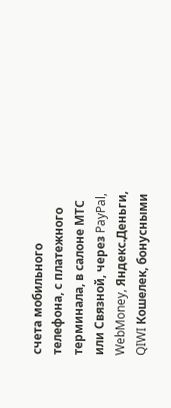счета мобильного телефона, с платежного терминала, в салоне МТС или Связной, через PayPal, WebMoney, Яндекс.Деньги, QIWI Кошелек, бонусными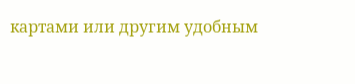картами или другим удобным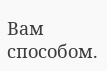Вам способом.